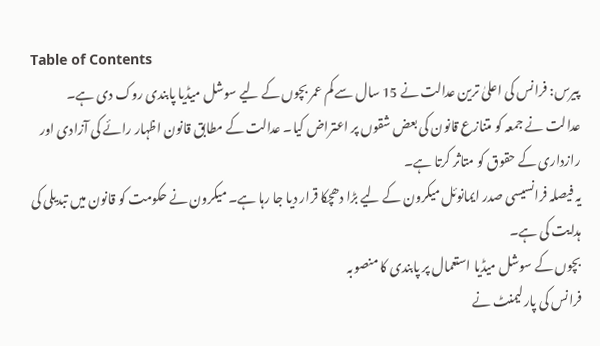Table of Contents
پیرس: فرانس کی اعلیٰ ترین عدالت نے 15 سال سے کم عمر بچوں کے لیے سوشل میڈیا پابندی روک دی ہے۔
عدالت نے جمعہ کو متنازع قانون کی بعض شقوں پر اعتراض کیا۔ عدالت کے مطابق قانون اظہار رائے کی آزادی اور رازداری کے حقوق کو متاثر کرتا ہے۔
یہ فیصلہ فرانسیسی صدر ایمانوئل میکرون کے لیے بڑا دھچکا قرار دیا جا رہا ہے۔ میکرون نے حکومت کو قانون میں تبدیلی کی ہدایت کی ہے۔
بچوں کے سوشل میڈیا استعمال پر پابندی کا منصوبہ
فرانس کی پارلیمنٹ نے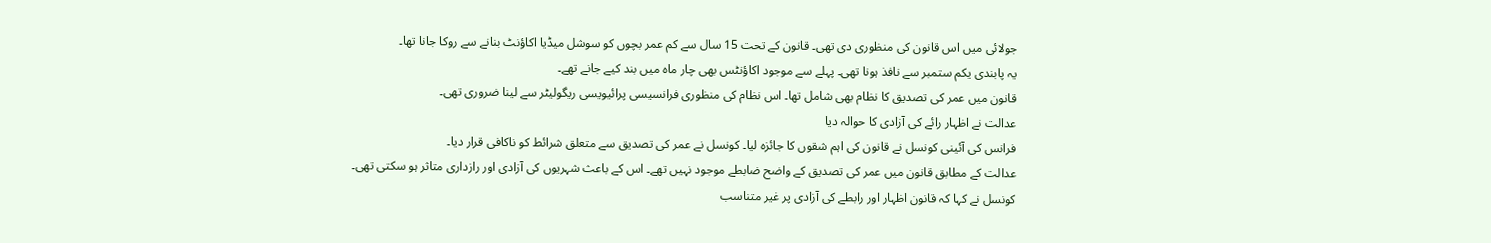جولائی میں اس قانون کی منظوری دی تھی۔ قانون کے تحت 15 سال سے کم عمر بچوں کو سوشل میڈیا اکاؤنٹ بنانے سے روکا جانا تھا۔
یہ پابندی یکم ستمبر سے نافذ ہونا تھی۔ پہلے سے موجود اکاؤنٹس بھی چار ماہ میں بند کیے جانے تھے۔
قانون میں عمر کی تصدیق کا نظام بھی شامل تھا۔ اس نظام کی منظوری فرانسیسی پرائیویسی ریگولیٹر سے لینا ضروری تھی۔
عدالت نے اظہار رائے کی آزادی کا حوالہ دیا
فرانس کی آئینی کونسل نے قانون کی اہم شقوں کا جائزہ لیا۔ کونسل نے عمر کی تصدیق سے متعلق شرائط کو ناکافی قرار دیا۔
عدالت کے مطابق قانون میں عمر کی تصدیق کے واضح ضابطے موجود نہیں تھے۔ اس کے باعث شہریوں کی آزادی اور رازداری متاثر ہو سکتی تھی۔
کونسل نے کہا کہ قانون اظہار اور رابطے کی آزادی پر غیر متناسب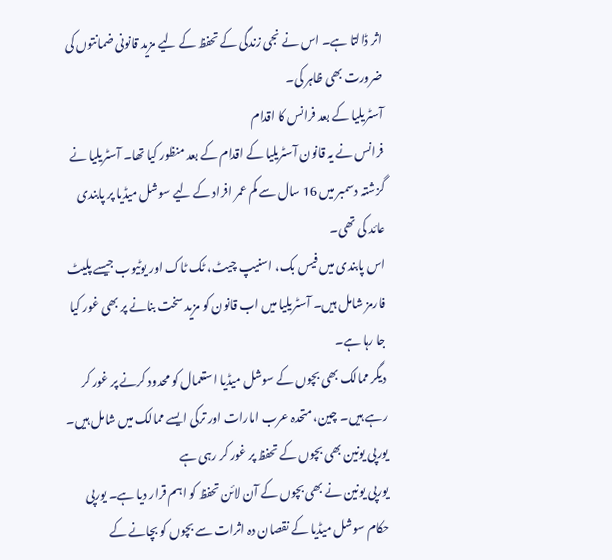اثر ڈالتا ہے۔ اس نے نجی زندگی کے تحفظ کے لیے مزید قانونی ضمانتوں کی ضرورت بھی ظاہر کی۔
آسٹریلیا کے بعد فرانس کا اقدام
فرانس نے یہ قانون آسٹریلیا کے اقدام کے بعد منظور کیا تھا۔ آسٹریلیا نے گزشتہ دسمبر میں 16 سال سے کم عمر افراد کے لیے سوشل میڈیا پر پابندی عائد کی تھی۔
اس پابندی میں فیس بک، اسنیپ چیٹ، ٹک ٹاک اور یوٹیوب جیسے پلیٹ فارمز شامل ہیں۔ آسٹریلیا میں اب قانون کو مزید سخت بنانے پر بھی غور کیا جا رہا ہے۔
دیگر ممالک بھی بچوں کے سوشل میڈیا استعمال کو محدود کرنے پر غور کر رہے ہیں۔ چین، متحدہ عرب امارات اور ترکی ایسے ممالک میں شامل ہیں۔
یورپی یونین بھی بچوں کے تحفظ پر غور کر رہی ہے
یورپی یونین نے بھی بچوں کے آن لائن تحفظ کو اہم قرار دیا ہے۔ یورپی حکام سوشل میڈیا کے نقصان دہ اثرات سے بچوں کو بچانے کے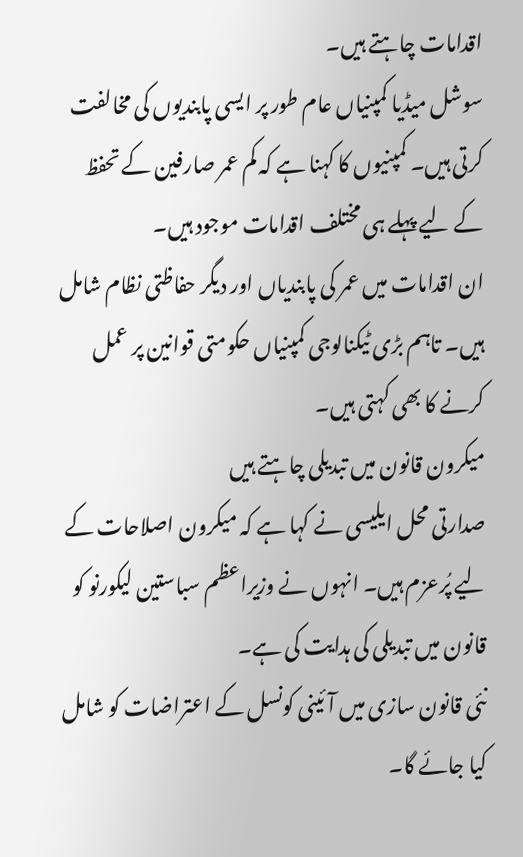اقدامات چاہتے ہیں۔
سوشل میڈیا کمپنیاں عام طور پر ایسی پابندیوں کی مخالفت کرتی ہیں۔ کمپنیوں کا کہنا ہے کہ کم عمر صارفین کے تحفظ کے لیے پہلے ہی مختلف اقدامات موجود ہیں۔
ان اقدامات میں عمر کی پابندیاں اور دیگر حفاظتی نظام شامل ہیں۔ تاہم بڑی ٹیکنالوجی کمپنیاں حکومتی قوانین پر عمل کرنے کا بھی کہتی ہیں۔
میکرون قانون میں تبدیلی چاہتے ہیں
صدارتی محل ایلیسی نے کہا ہے کہ میکرون اصلاحات کے لیے پُرعزم ہیں۔ انہوں نے وزیراعظم سباستین لیکورنو کو قانون میں تبدیلی کی ہدایت کی ہے۔
نئی قانون سازی میں آئینی کونسل کے اعتراضات کو شامل کیا جائے گا۔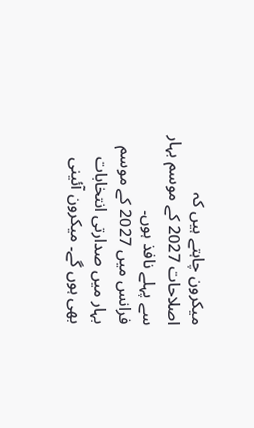میکرون چاہتے ہیں کہ اصلاحات 2027 کے موسم بہار سے پہلے نافذ ہوں۔
فرانس میں 2027 کے موسم بہار میں صدارتی انتخابات بھی ہوں گے۔ میکرون آئینی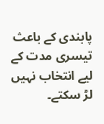پابندی کے باعث تیسری مدت کے لیے انتخاب نہیں لڑ سکتے۔